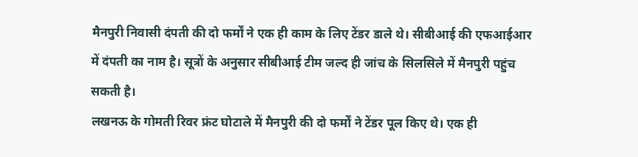मैनपुरी निवासी दंपती की दो फर्मों ने एक ही काम के लिए टेंडर डाले थे। सीबीआई की एफआईआर में दंपती का नाम है। सूत्रों के अनुसार सीबीआई टीम जल्द ही जांच के सिलसिले में मैनपुरी पहुंच सकती है।
लखनऊ के गोमती रिवर फ्रंट घोटाले में मैनपुरी की दो फर्मों ने टेंडर पूल किए थे। एक ही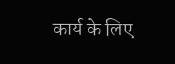कार्य के लिए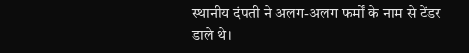स्थानीय दंपती ने अलग-अलग फर्मों के नाम से टेंडर डाले थे।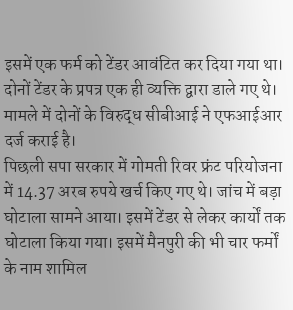इसमें एक फर्म को टेंडर आवंटित कर दिया गया था। दोनों टेंडर के प्रपत्र एक ही व्यक्ति द्वारा डाले गए थे। मामले में दोनों के विरुद्ध सीबीआई ने एफआईआर दर्ज कराई है।
पिछली सपा सरकार में गोमती रिवर फ्रंट परियोजना में 14.37 अरब रुपये खर्च किए गए थे। जांच में बड़ा घोटाला सामने आया। इसमें टेंडर से लेकर कार्यों तक घोटाला किया गया। इसमें मैनपुरी की भी चार फर्मों के नाम शामिल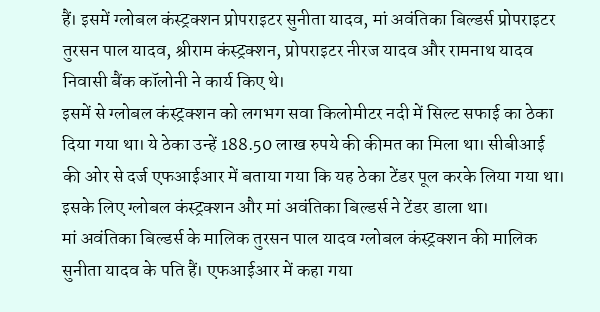हैं। इसमें ग्लोबल कंस्ट्रक्शन प्रोपराइटर सुनीता यादव, मां अवंतिका बिल्डर्स प्रोपराइटर तुरसन पाल यादव, श्रीराम कंस्ट्रक्शन, प्रोपराइटर नीरज यादव और रामनाथ यादव निवासी बैंक कॉलोनी ने कार्य किए थे।
इसमें से ग्लोबल कंस्ट्रक्शन को लगभग सवा किलोमीटर नदी में सिल्ट सफाई का ठेका दिया गया था। ये ठेका उन्हें 188.50 लाख रुपये की कीमत का मिला था। सीबीआई की ओर से दर्ज एफआईआर में बताया गया कि यह ठेका टेंडर पूल करके लिया गया था। इसके लिए ग्लोबल कंस्ट्रक्शन और मां अवंतिका बिल्डर्स ने टेंडर डाला था।
मां अवंतिका बिल्डर्स के मालिक तुरसन पाल यादव ग्लोबल कंस्ट्रक्शन की मालिक सुनीता यादव के पति हैं। एफआईआर में कहा गया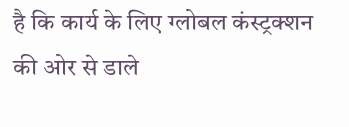है कि कार्य के लिए ग्लोबल कंस्ट्रक्शन की ओर से डाले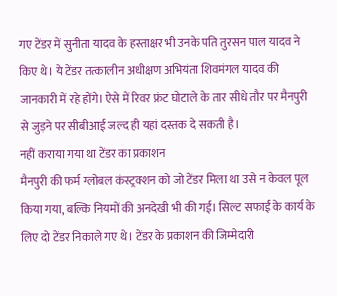गए टेंडर में सुनीता यादव के हस्ताक्षर भी उनके पति तुरसन पाल यादव ने किए थे। ये टेंडर तत्कालीन अधीक्षण अभियंता शिवमंगल यादव की जानकारी में रहे होंगे। ऐसे में रिवर फ्रंट घोटाले के तार सीधे तौर पर मैनपुरी से जुड़ने पर सीबीआई जल्द ही यहां दस्तक दे सकती है।
नहीं कराया गया था टेंडर का प्रकाशन
मैनपुरी की फर्म ग्लोबल कंस्ट्रक्शन को जो टेंडर मिला था उसे न केवल पूल किया गया, बल्कि नियमों की अनदेखी भी की गई। सिल्ट सफाई के कार्य के लिए दो टेंडर निकाले गए थे। टेंडर के प्रकाशन की जिम्मेदारी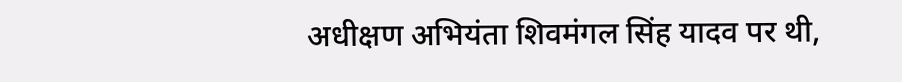अधीक्षण अभियंता शिवमंगल सिंह यादव पर थी,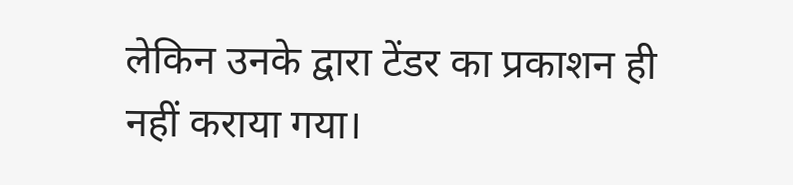लेकिन उनके द्वारा टेंडर का प्रकाशन ही नहीं कराया गया।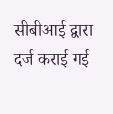सीबीआई द्वारा दर्ज कराई गई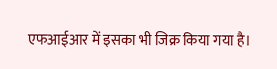एफआईआर में इसका भी जिक्र किया गया है।